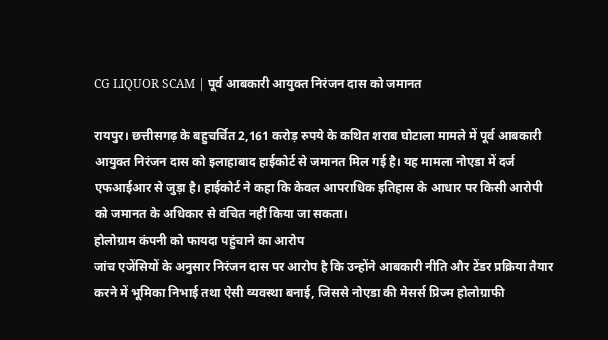CG LIQUOR SCAM | पूर्व आबकारी आयुक्त निरंजन दास को जमानत

रायपुर। छत्तीसगढ़ के बहुचर्चित 2,161 करोड़ रुपये के कथित शराब घोटाला मामले में पूर्व आबकारी आयुक्त निरंजन दास को इलाहाबाद हाईकोर्ट से जमानत मिल गई है। यह मामला नोएडा में दर्ज एफआईआर से जुड़ा है। हाईकोर्ट ने कहा कि केवल आपराधिक इतिहास के आधार पर किसी आरोपी को जमानत के अधिकार से वंचित नहीं किया जा सकता।
होलोग्राम कंपनी को फायदा पहुंचाने का आरोप
जांच एजेंसियों के अनुसार निरंजन दास पर आरोप है कि उन्होंने आबकारी नीति और टेंडर प्रक्रिया तैयार करने में भूमिका निभाई तथा ऐसी व्यवस्था बनाई, जिससे नोएडा की मेसर्स प्रिज्म होलोग्राफी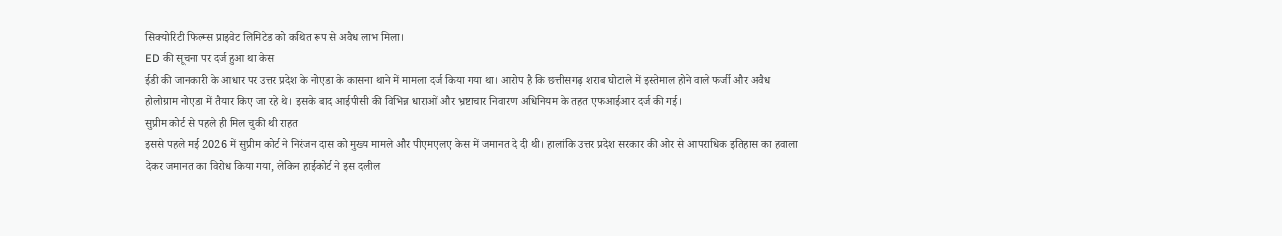सिक्योरिटी फिल्म्स प्राइवेट लिमिटेड को कथित रूप से अवैध लाभ मिला।
ED की सूचना पर दर्ज हुआ था केस
ईडी की जानकारी के आधार पर उत्तर प्रदेश के नोएडा के कासना थाने में मामला दर्ज किया गया था। आरोप है कि छत्तीसगढ़ शराब घोटाले में इस्तेमाल होने वाले फर्जी और अवैध होलोग्राम नोएडा में तैयार किए जा रहे थे। इसके बाद आईपीसी की विभिन्न धाराओं और भ्रष्टाचार निवारण अधिनियम के तहत एफआईआर दर्ज की गई।
सुप्रीम कोर्ट से पहले ही मिल चुकी थी राहत
इससे पहले मई 2026 में सुप्रीम कोर्ट ने निरंजन दास को मुख्य मामले और पीएमएलए केस में जमानत दे दी थी। हालांकि उत्तर प्रदेश सरकार की ओर से आपराधिक इतिहास का हवाला देकर जमानत का विरोध किया गया, लेकिन हाईकोर्ट ने इस दलील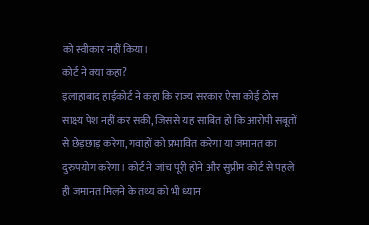को स्वीकार नहीं किया।
कोर्ट ने क्या कहा?
इलाहाबाद हाईकोर्ट ने कहा कि राज्य सरकार ऐसा कोई ठोस साक्ष्य पेश नहीं कर सकी, जिससे यह साबित हो कि आरोपी सबूतों से छेड़छाड़ करेगा, गवाहों को प्रभावित करेगा या जमानत का दुरुपयोग करेगा। कोर्ट ने जांच पूरी होने और सुप्रीम कोर्ट से पहले ही जमानत मिलने के तथ्य को भी ध्यान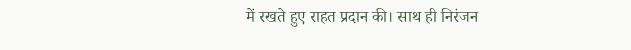में रखते हुए राहत प्रदान की। साथ ही निरंजन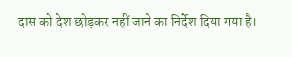दास को देश छोड़कर नहीं जाने का निर्देश दिया गया है।